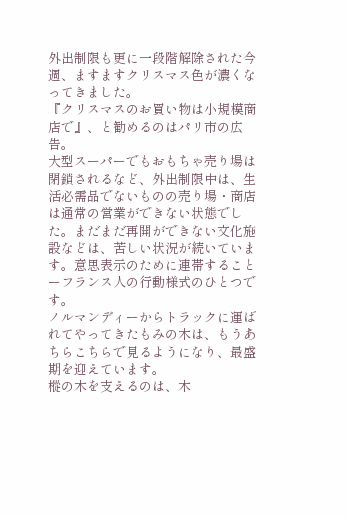外出制限も更に一段階解除された今週、ますますクリスマス色が濃くなってきました。
『クリスマスのお買い物は小規模商店で』、と勧めるのはパリ市の広告。
大型スーパーでもおもちゃ売り場は閉鎖されるなど、外出制限中は、生活必需品でないものの売り場・商店は通常の営業ができない状態でした。まだまだ再開ができない文化施設などは、苦しい状況が続いています。意思表示のために連帯することーフランス人の行動様式のひとつです。
ノルマンディーからトラックに運ばれてやってきたもみの木は、もうあちらこちらで見るようになり、最盛期を迎えています。
樅の木を支えるのは、木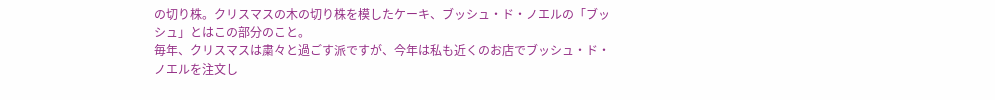の切り株。クリスマスの木の切り株を模したケーキ、ブッシュ・ド・ノエルの「ブッシュ」とはこの部分のこと。
毎年、クリスマスは粛々と過ごす派ですが、今年は私も近くのお店でブッシュ・ド・ノエルを注文し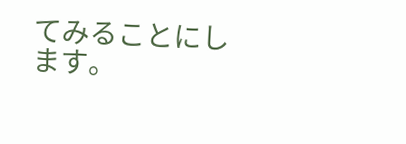てみることにします。